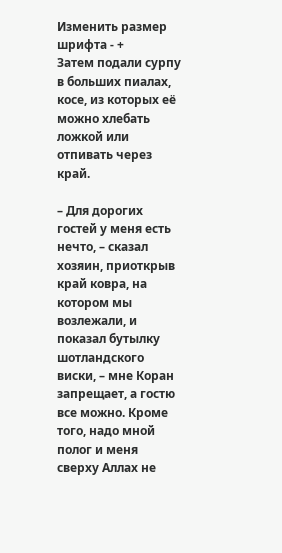Изменить размер шрифта - +
Затем подали сурпу в больших пиалах, косе, из которых её можно хлебать ложкой или отпивать через край.

– Для дорогих гостей у меня есть нечто, – сказал хозяин, приоткрыв край ковра, на котором мы возлежали, и показал бутылку шотландского виски, – мне Коран запрещает, а гостю все можно. Кроме того, надо мной полог и меня сверху Аллах не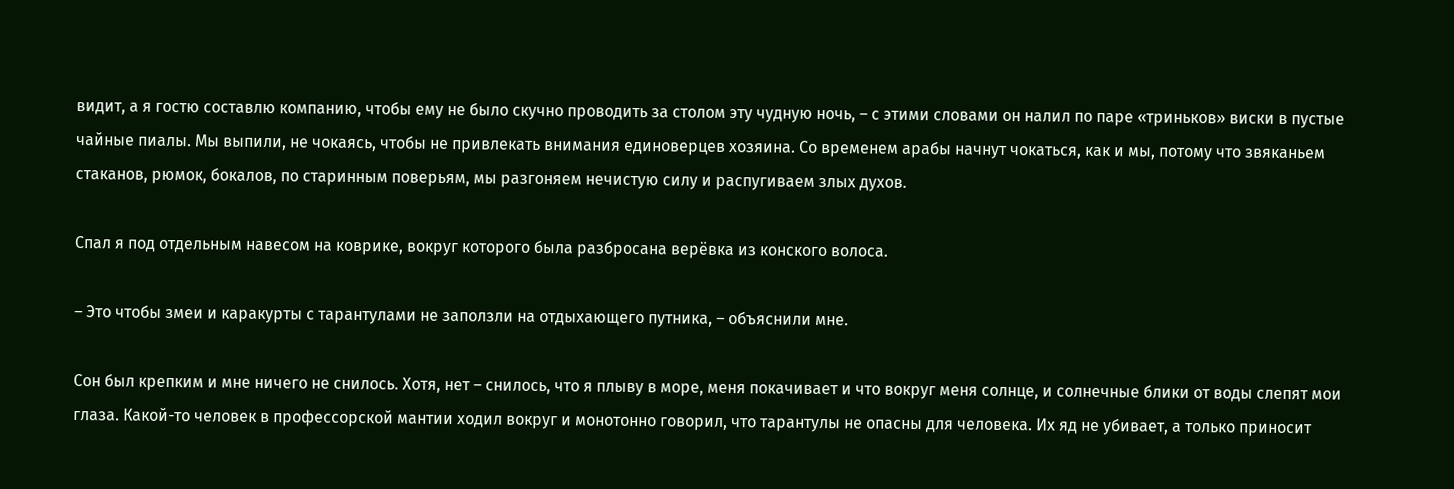видит, а я гостю составлю компанию, чтобы ему не было скучно проводить за столом эту чудную ночь, – с этими словами он налил по паре «триньков» виски в пустые чайные пиалы. Мы выпили, не чокаясь, чтобы не привлекать внимания единоверцев хозяина. Со временем арабы начнут чокаться, как и мы, потому что звяканьем стаканов, рюмок, бокалов, по старинным поверьям, мы разгоняем нечистую силу и распугиваем злых духов.

Спал я под отдельным навесом на коврике, вокруг которого была разбросана верёвка из конского волоса.

– Это чтобы змеи и каракурты с тарантулами не заползли на отдыхающего путника, – объяснили мне.

Сон был крепким и мне ничего не снилось. Хотя, нет – снилось, что я плыву в море, меня покачивает и что вокруг меня солнце, и солнечные блики от воды слепят мои глаза. Какой-то человек в профессорской мантии ходил вокруг и монотонно говорил, что тарантулы не опасны для человека. Их яд не убивает, а только приносит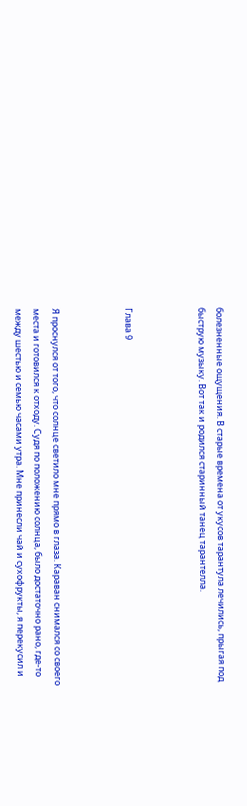болезненные ощущения. В старые времена от укусов тарантула лечились, прыгая под быструю музыку. Вот так и родился старинный танец тарантелла.



Глава 9



Я проснулся от того, что солнце светило мне прямо в глаза. Караван снимался со своего места и готовился к отходу. Судя по положению солнца, было достаточно рано, где-то между шестью и семью часами утра. Мне принесли чай и сухофрукты, я перекусил и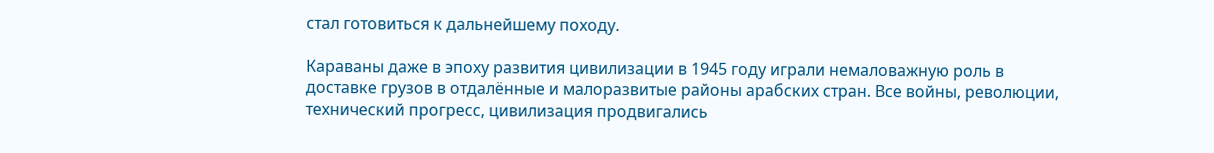стал готовиться к дальнейшему походу.

Караваны даже в эпоху развития цивилизации в 1945 году играли немаловажную роль в доставке грузов в отдалённые и малоразвитые районы арабских стран. Все войны, революции, технический прогресс, цивилизация продвигались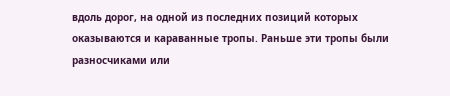вдоль дорог, на одной из последних позиций которых оказываются и караванные тропы. Раньше эти тропы были разносчиками или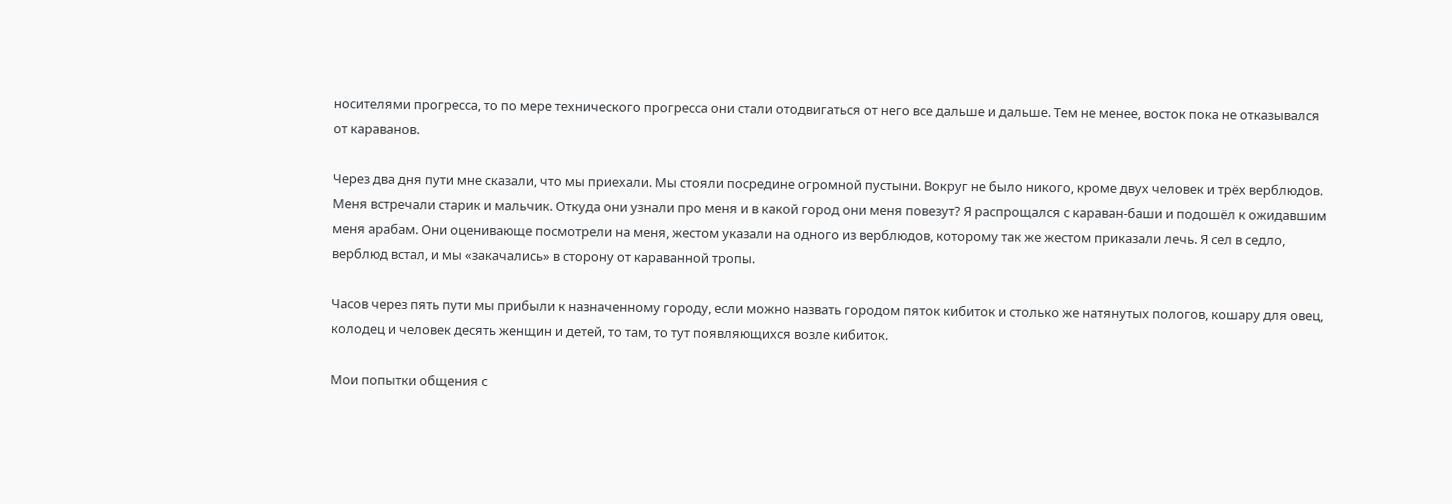носителями прогресса, то по мере технического прогресса они стали отодвигаться от него все дальше и дальше. Тем не менее, восток пока не отказывался от караванов.

Через два дня пути мне сказали, что мы приехали. Мы стояли посредине огромной пустыни. Вокруг не было никого, кроме двух человек и трёх верблюдов. Меня встречали старик и мальчик. Откуда они узнали про меня и в какой город они меня повезут? Я распрощался с караван-баши и подошёл к ожидавшим меня арабам. Они оценивающе посмотрели на меня, жестом указали на одного из верблюдов, которому так же жестом приказали лечь. Я сел в седло, верблюд встал, и мы «закачались» в сторону от караванной тропы.

Часов через пять пути мы прибыли к назначенному городу, если можно назвать городом пяток кибиток и столько же натянутых пологов, кошару для овец, колодец и человек десять женщин и детей, то там, то тут появляющихся возле кибиток.

Мои попытки общения с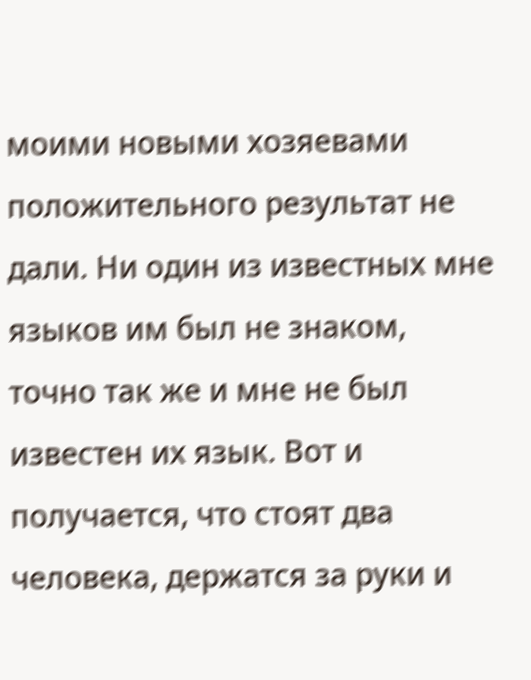моими новыми хозяевами положительного результат не дали. Ни один из известных мне языков им был не знаком, точно так же и мне не был известен их язык. Вот и получается, что стоят два человека, держатся за руки и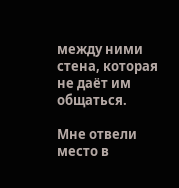между ними стена, которая не даёт им общаться.

Мне отвели место в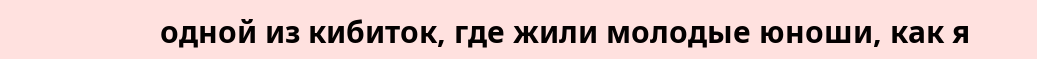одной из кибиток, где жили молодые юноши, как я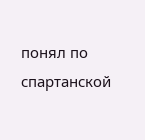понял по спартанской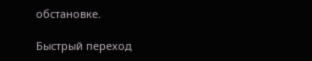обстановке.

Быстрый переход